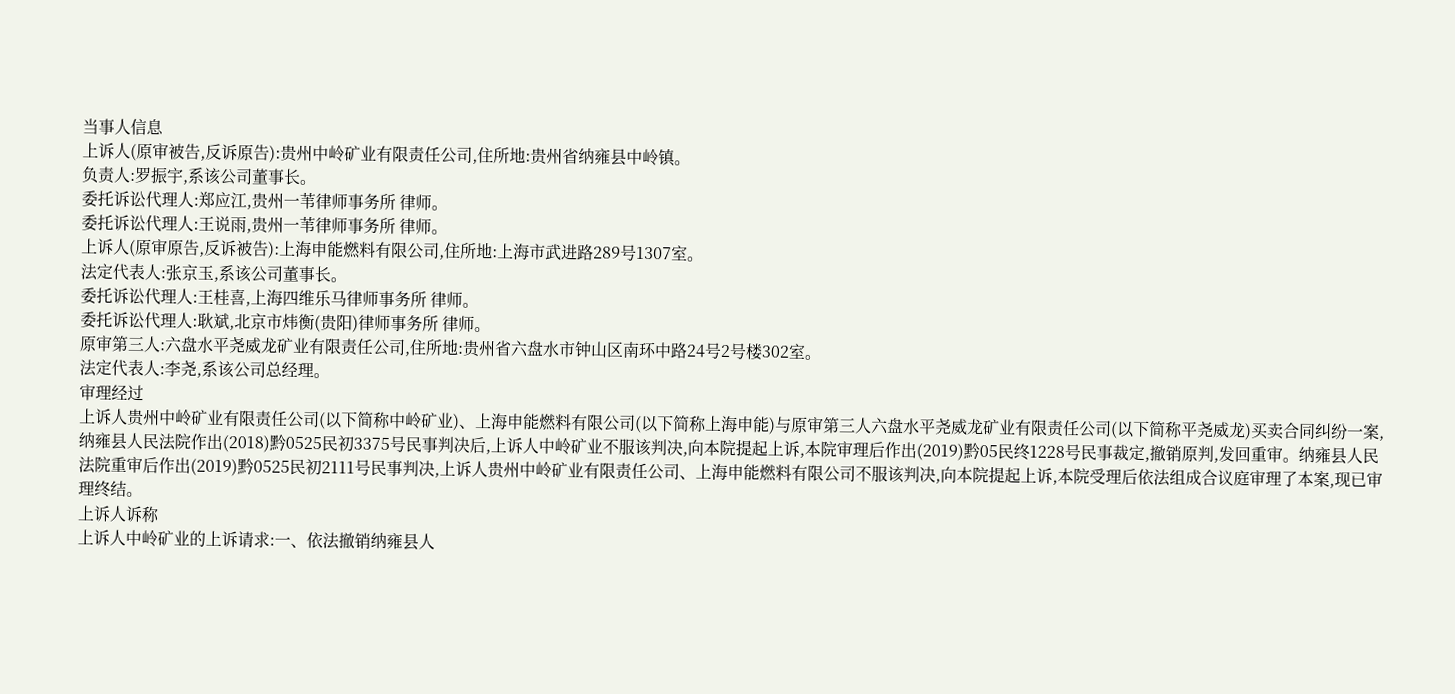当事人信息
上诉人(原审被告,反诉原告):贵州中岭矿业有限责任公司,住所地:贵州省纳雍县中岭镇。
负责人:罗振宇,系该公司董事长。
委托诉讼代理人:郑应江,贵州一苇律师事务所 律师。
委托诉讼代理人:王说雨,贵州一苇律师事务所 律师。
上诉人(原审原告,反诉被告):上海申能燃料有限公司,住所地:上海市武进路289号1307室。
法定代表人:张京玉,系该公司董事长。
委托诉讼代理人:王桂喜,上海四维乐马律师事务所 律师。
委托诉讼代理人:耿斌,北京市炜衡(贵阳)律师事务所 律师。
原审第三人:六盘水平尧威龙矿业有限责任公司,住所地:贵州省六盘水市钟山区南环中路24号2号楼302室。
法定代表人:李尧,系该公司总经理。
审理经过
上诉人贵州中岭矿业有限责任公司(以下简称中岭矿业)、上海申能燃料有限公司(以下简称上海申能)与原审第三人六盘水平尧威龙矿业有限责任公司(以下简称平尧威龙)买卖合同纠纷一案,纳雍县人民法院作出(2018)黔0525民初3375号民事判决后,上诉人中岭矿业不服该判决,向本院提起上诉,本院审理后作出(2019)黔05民终1228号民事裁定,撤销原判,发回重审。纳雍县人民法院重审后作出(2019)黔0525民初2111号民事判决,上诉人贵州中岭矿业有限责任公司、上海申能燃料有限公司不服该判决,向本院提起上诉,本院受理后依法组成合议庭审理了本案,现已审理终结。
上诉人诉称
上诉人中岭矿业的上诉请求:一、依法撤销纳雍县人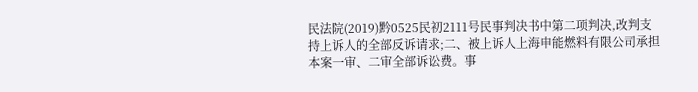民法院(2019)黔0525民初2111号民事判决书中第二项判决,改判支持上诉人的全部反诉请求;二、被上诉人上海申能燃料有限公司承担本案一审、二审全部诉讼费。事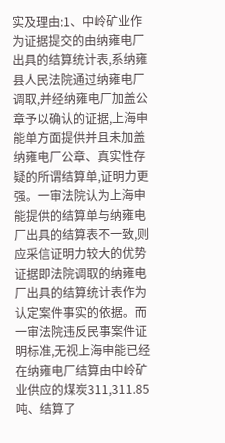实及理由:1、中岭矿业作为证据提交的由纳雍电厂出具的结算统计表,系纳雍县人民法院通过纳雍电厂调取,并经纳雍电厂加盖公章予以确认的证据,上海申能单方面提供并且未加盖纳雍电厂公章、真实性存疑的所谓结算单,证明力更强。一审法院认为上海申能提供的结算单与纳雍电厂出具的结算表不一致,则应采信证明力较大的优势证据即法院调取的纳雍电厂出具的结算统计表作为认定案件事实的依据。而一审法院违反民事案件证明标准,无视上海申能已经在纳雍电厂结算由中岭矿业供应的煤炭311,311.85吨、结算了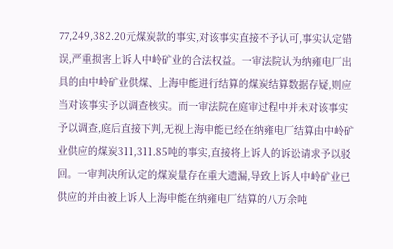77,249,382.20元煤炭款的事实,对该事实直接不予认可,事实认定错误,严重损害上诉人中岭矿业的合法权益。一审法院认为纳雍电厂出具的由中岭矿业供煤、上海申能进行结算的煤炭结算数据存疑,则应当对该事实予以调查核实。而一审法院在庭审过程中并未对该事实予以调查,庭后直接下判,无视上海申能已经在纳雍电厂结算由中岭矿业供应的煤炭311,311.85吨的事实,直接将上诉人的诉讼请求予以驳回。一审判决所认定的煤炭量存在重大遗漏,导致上诉人中岭矿业已供应的并由被上诉人上海申能在纳雍电厂结算的八万余吨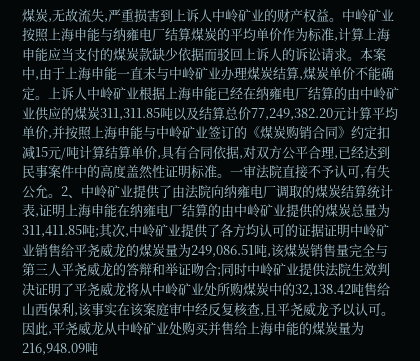煤炭,无故流失,严重损害到上诉人中岭矿业的财产权益。中岭矿业按照上海申能与纳雍电厂结算煤炭的平均单价作为标准,计算上海申能应当支付的煤炭款缺少依据而驳回上诉人的诉讼请求。本案中,由于上海申能一直未与中岭矿业办理煤炭结算,煤炭单价不能确定。上诉人中岭矿业根据上海申能已经在纳雍电厂结算的由中岭矿业供应的煤炭311,311.85吨以及结算总价77,249,382.20元计算平均单价,并按照上海申能与中岭矿业签订的《煤炭购销合同》约定扣减15元/吨计算结算单价,具有合同依据,对双方公平合理,已经达到民事案件中的高度盖然性证明标准。一审法院直接不予认可,有失公允。2、中岭矿业提供了由法院向纳雍电厂调取的煤炭结算统计表,证明上海申能在纳雍电厂结算的由中岭矿业提供的煤炭总量为311,411.85吨;其次,中岭矿业提供了各方均认可的证据证明中岭矿业销售给平尧威龙的煤炭量为249,086.51吨,该煤炭销售量完全与第三人平尧威龙的答辩和举证吻合;同时中岭矿业提供法院生效判决证明了平尧威龙将从中岭矿业处所购煤炭中的32,138.42吨售给山西保利,该事实在该案庭审中经反复核查,且平尧威龙予以认可。因此,平尧威龙从中岭矿业处购买并售给上海申能的煤炭量为216,948.09吨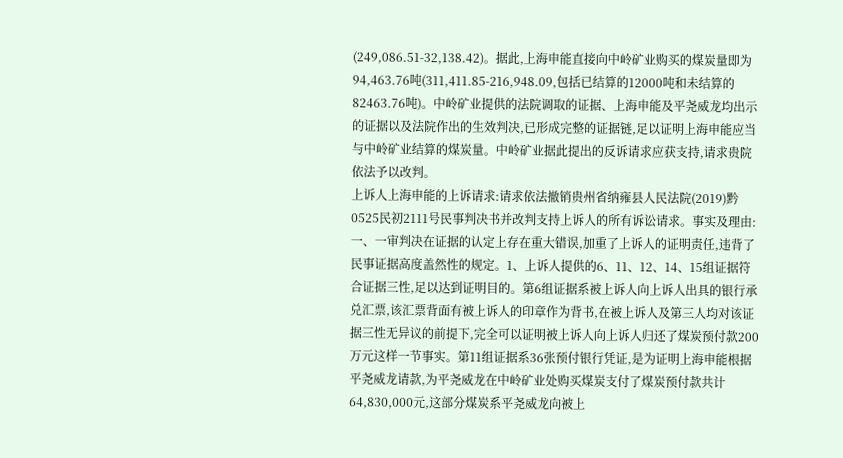(249,086.51-32,138.42)。据此,上海申能直接向中岭矿业购买的煤炭量即为94,463.76吨(311,411.85-216,948.09,包括已结算的12000吨和未结算的82463.76吨)。中岭矿业提供的法院调取的证据、上海申能及平尧威龙均出示的证据以及法院作出的生效判决,已形成完整的证据链,足以证明上海申能应当与中岭矿业结算的煤炭量。中岭矿业据此提出的反诉请求应获支持,请求贵院依法予以改判。
上诉人上海申能的上诉请求:请求依法撤销贵州省纳雍县人民法院(2019)黔0525民初2111号民事判决书并改判支持上诉人的所有诉讼请求。事实及理由:一、一审判决在证据的认定上存在重大错误,加重了上诉人的证明责任,违背了民事证据高度盖然性的规定。1、上诉人提供的6、11、12、14、15组证据符合证据三性,足以达到证明目的。第6组证据系被上诉人向上诉人出具的银行承兑汇票,该汇票背面有被上诉人的印章作为背书,在被上诉人及第三人均对该证据三性无异议的前提下,完全可以证明被上诉人向上诉人归还了煤炭预付款200万元这样一节事实。第11组证据系36张预付银行凭证,是为证明上海申能根据平尧威龙请款,为平尧威龙在中岭矿业处购买煤炭支付了煤炭预付款共计64,830,000元,这部分煤炭系平尧威龙向被上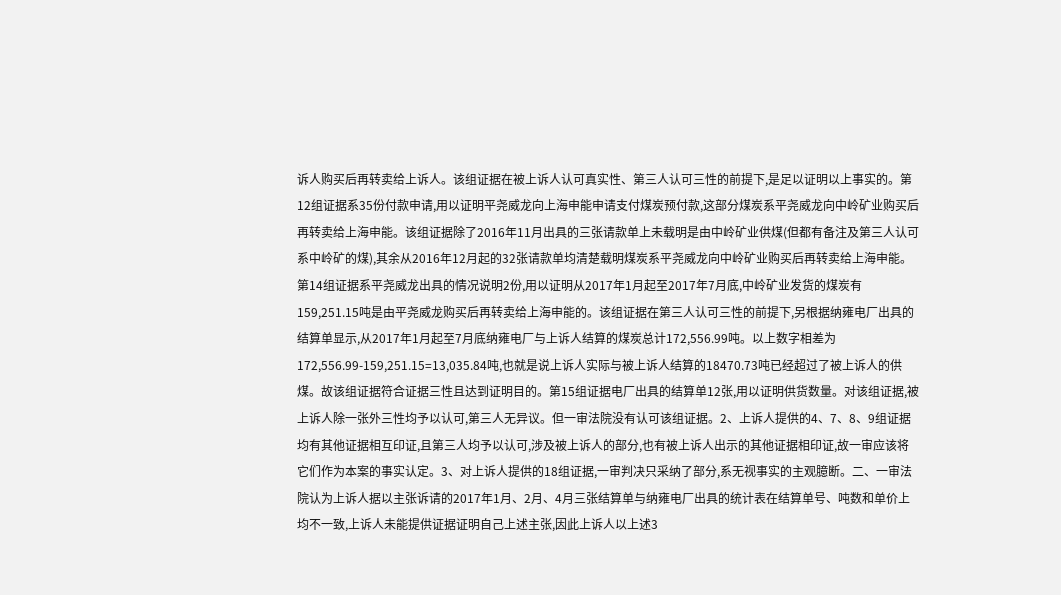诉人购买后再转卖给上诉人。该组证据在被上诉人认可真实性、第三人认可三性的前提下,是足以证明以上事实的。第12组证据系35份付款申请,用以证明平尧威龙向上海申能申请支付煤炭预付款,这部分煤炭系平尧威龙向中岭矿业购买后再转卖给上海申能。该组证据除了2016年11月出具的三张请款单上未载明是由中岭矿业供煤(但都有备注及第三人认可系中岭矿的煤),其余从2016年12月起的32张请款单均清楚载明煤炭系平尧威龙向中岭矿业购买后再转卖给上海申能。第14组证据系平尧威龙出具的情况说明2份,用以证明从2017年1月起至2017年7月底,中岭矿业发货的煤炭有159,251.15吨是由平尧威龙购买后再转卖给上海申能的。该组证据在第三人认可三性的前提下,另根据纳雍电厂出具的结算单显示,从2017年1月起至7月底纳雍电厂与上诉人结算的煤炭总计172,556.99吨。以上数字相差为172,556.99-159,251.15=13,035.84吨,也就是说上诉人实际与被上诉人结算的18470.73吨已经超过了被上诉人的供煤。故该组证据符合证据三性且达到证明目的。第15组证据电厂出具的结算单12张,用以证明供货数量。对该组证据,被上诉人除一张外三性均予以认可,第三人无异议。但一审法院没有认可该组证据。2、上诉人提供的4、7、8、9组证据均有其他证据相互印证,且第三人均予以认可,涉及被上诉人的部分,也有被上诉人出示的其他证据相印证,故一审应该将它们作为本案的事实认定。3、对上诉人提供的18组证据,一审判决只采纳了部分,系无视事实的主观臆断。二、一审法院认为上诉人据以主张诉请的2017年1月、2月、4月三张结算单与纳雍电厂出具的统计表在结算单号、吨数和单价上均不一致,上诉人未能提供证据证明自己上述主张,因此上诉人以上述3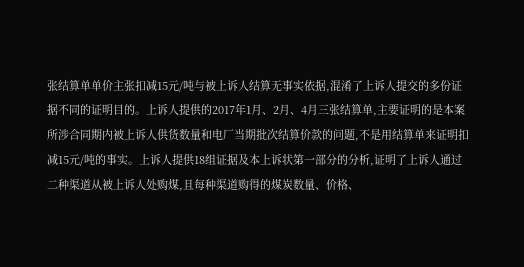张结算单单价主张扣减15元/吨与被上诉人结算无事实依据,混淆了上诉人提交的多份证据不同的证明目的。上诉人提供的2017年1月、2月、4月三张结算单,主要证明的是本案所涉合同期内被上诉人供货数量和电厂当期批次结算价款的问题,不是用结算单来证明扣减15元/吨的事实。上诉人提供18组证据及本上诉状第一部分的分析,证明了上诉人通过二种渠道从被上诉人处购煤,且每种渠道购得的煤炭数量、价格、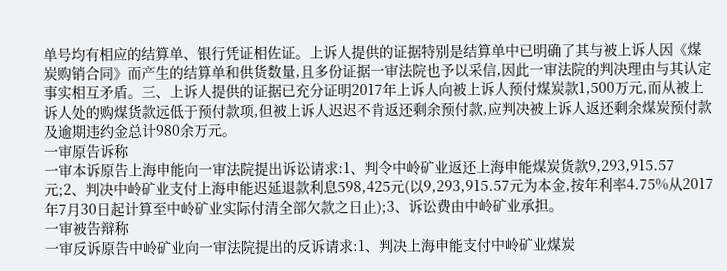单号均有相应的结算单、银行凭证相佐证。上诉人提供的证据特别是结算单中已明确了其与被上诉人因《煤炭购销合同》而产生的结算单和供货数量,且多份证据一审法院也予以采信,因此一审法院的判决理由与其认定事实相互矛盾。三、上诉人提供的证据已充分证明2017年上诉人向被上诉人预付煤炭款1,500万元,而从被上诉人处的购煤货款远低于预付款项,但被上诉人迟迟不肯返还剩余预付款,应判决被上诉人返还剩余煤炭预付款及逾期违约金总计980余万元。
一审原告诉称
一审本诉原告上海申能向一审法院提出诉讼请求:1、判令中岭矿业返还上海申能煤炭货款9,293,915.57元;2、判决中岭矿业支付上海申能迟延退款利息598,425元(以9,293,915.57元为本金,按年利率4.75%从2017年7月30日起计算至中岭矿业实际付清全部欠款之日止);3、诉讼费由中岭矿业承担。
一审被告辩称
一审反诉原告中岭矿业向一审法院提出的反诉请求:1、判决上海申能支付中岭矿业煤炭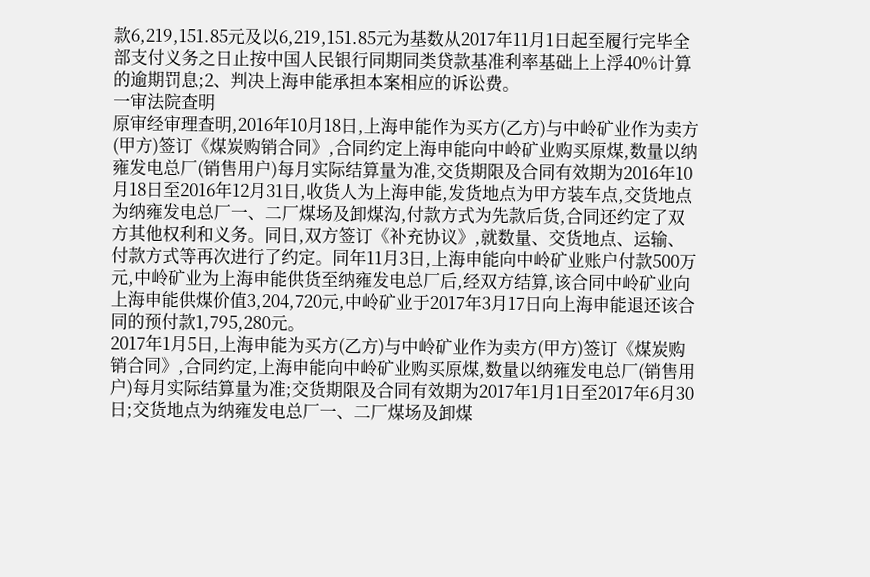款6,219,151.85元及以6,219,151.85元为基数从2017年11月1日起至履行完毕全部支付义务之日止按中国人民银行同期同类贷款基准利率基础上上浮40%计算的逾期罚息;2、判决上海申能承担本案相应的诉讼费。
一审法院查明
原审经审理查明,2016年10月18日,上海申能作为买方(乙方)与中岭矿业作为卖方(甲方)签订《煤炭购销合同》,合同约定上海申能向中岭矿业购买原煤,数量以纳雍发电总厂(销售用户)每月实际结算量为准,交货期限及合同有效期为2016年10月18日至2016年12月31日,收货人为上海申能,发货地点为甲方装车点,交货地点为纳雍发电总厂一、二厂煤场及卸煤沟,付款方式为先款后货,合同还约定了双方其他权利和义务。同日,双方签订《补充协议》,就数量、交货地点、运输、付款方式等再次进行了约定。同年11月3日,上海申能向中岭矿业账户付款500万元,中岭矿业为上海申能供货至纳雍发电总厂后,经双方结算,该合同中岭矿业向上海申能供煤价值3,204,720元,中岭矿业于2017年3月17日向上海申能退还该合同的预付款1,795,280元。
2017年1月5日,上海申能为买方(乙方)与中岭矿业作为卖方(甲方)签订《煤炭购销合同》,合同约定,上海申能向中岭矿业购买原煤,数量以纳雍发电总厂(销售用户)每月实际结算量为准;交货期限及合同有效期为2017年1月1日至2017年6月30日;交货地点为纳雍发电总厂一、二厂煤场及卸煤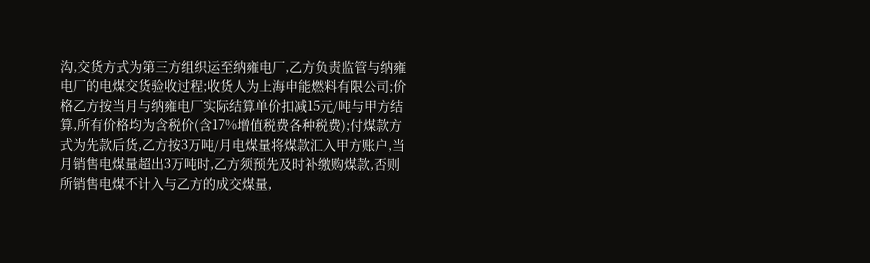沟,交货方式为第三方组织运至纳雍电厂,乙方负责监管与纳雍电厂的电煤交货验收过程;收货人为上海申能燃料有限公司;价格乙方按当月与纳雍电厂实际结算单价扣减15元/吨与甲方结算,所有价格均为含税价(含17%增值税费各种税费);付煤款方式为先款后货,乙方按3万吨/月电煤量将煤款汇入甲方账户,当月销售电煤量超出3万吨时,乙方须预先及时补缴购煤款,否则所销售电煤不计入与乙方的成交煤量,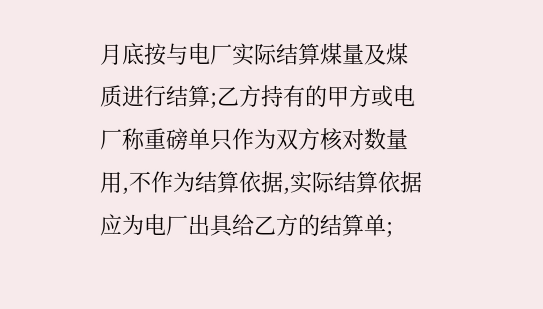月底按与电厂实际结算煤量及煤质进行结算;乙方持有的甲方或电厂称重磅单只作为双方核对数量用,不作为结算依据,实际结算依据应为电厂出具给乙方的结算单;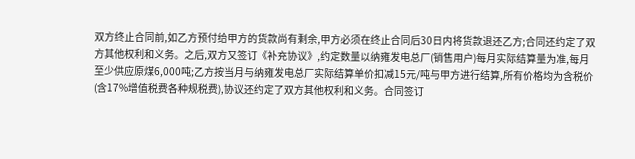双方终止合同前,如乙方预付给甲方的货款尚有剩余,甲方必须在终止合同后30日内将货款退还乙方;合同还约定了双方其他权利和义务。之后,双方又签订《补充协议》,约定数量以纳雍发电总厂(销售用户)每月实际结算量为准,每月至少供应原煤6,000吨;乙方按当月与纳雍发电总厂实际结算单价扣减15元/吨与甲方进行结算,所有价格均为含税价(含17%增值税费各种规税费),协议还约定了双方其他权利和义务。合同签订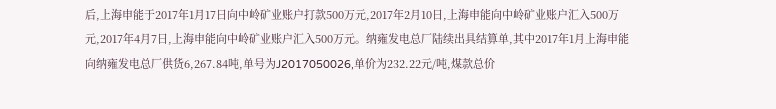后,上海申能于2017年1月17日向中岭矿业账户打款500万元,2017年2月10日,上海申能向中岭矿业账户汇入500万元,2017年4月7日,上海申能向中岭矿业账户汇入500万元。纳雍发电总厂陆续出具结算单,其中2017年1月上海申能向纳雍发电总厂供货6,267.84吨,单号为J2017050026,单价为232.22元/吨,煤款总价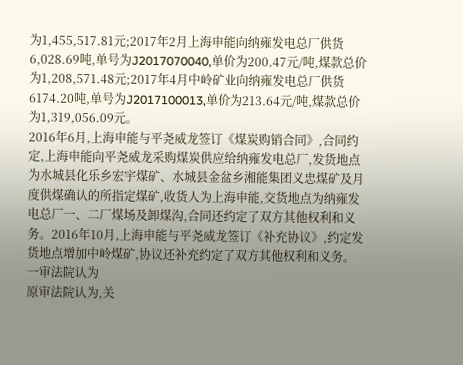为1,455,517.81元;2017年2月上海申能向纳雍发电总厂供货6,028.69吨,单号为J2017070040,单价为200.47元/吨,煤款总价为1,208,571.48元;2017年4月中岭矿业向纳雍发电总厂供货6174.20吨,单号为J2017100013,单价为213.64元/吨,煤款总价为1,319,056.09元。
2016年6月,上海申能与平尧威龙签订《煤炭购销合同》,合同约定,上海申能向平尧威龙采购煤炭供应给纳雍发电总厂,发货地点为水城县化乐乡宏宇煤矿、水城县金盆乡湘能集团义忠煤矿及月度供煤确认的所指定煤矿,收货人为上海申能,交货地点为纳雍发电总厂一、二厂煤场及卸煤沟,合同还约定了双方其他权利和义务。2016年10月,上海申能与平尧威龙签订《补充协议》,约定发货地点增加中岭煤矿,协议还补充约定了双方其他权利和义务。
一审法院认为
原审法院认为,关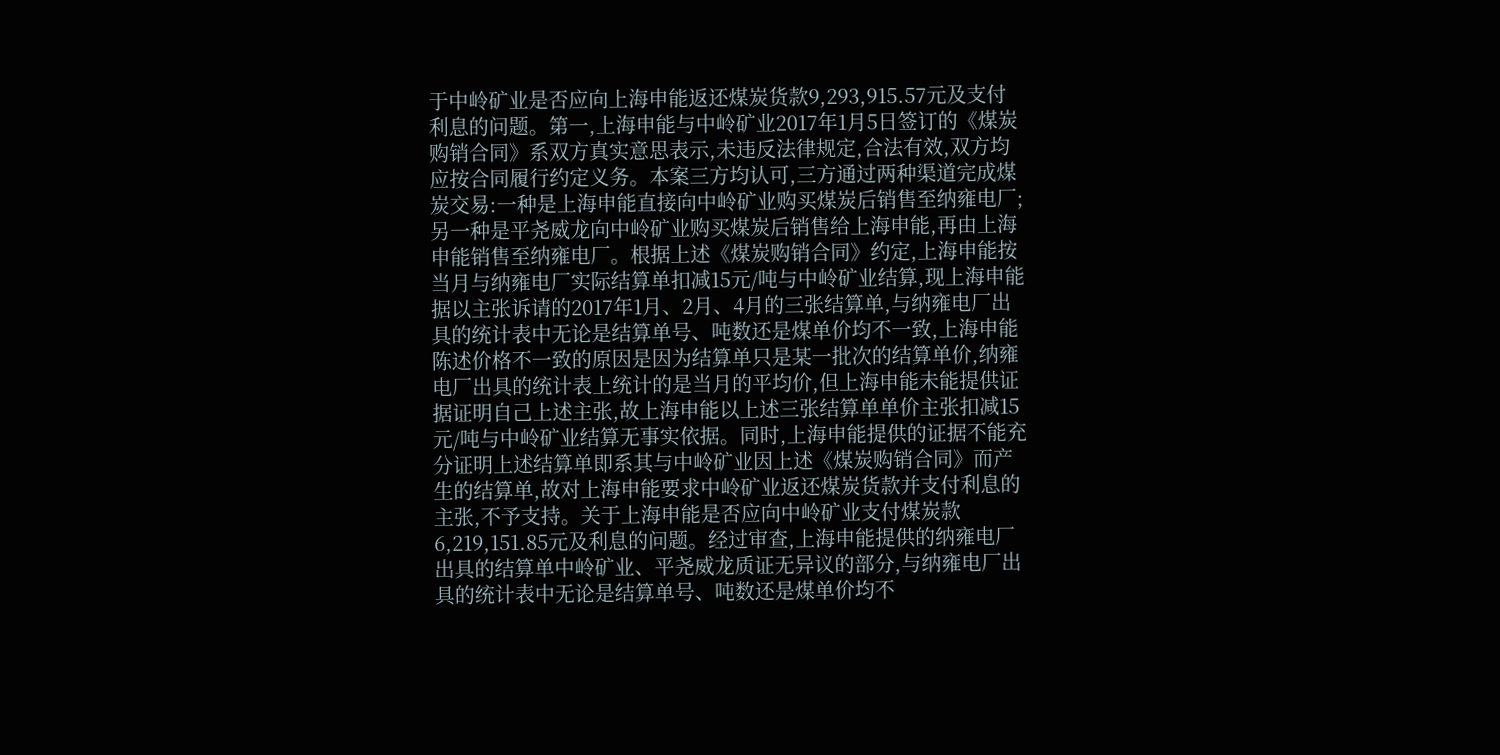于中岭矿业是否应向上海申能返还煤炭货款9,293,915.57元及支付利息的问题。第一,上海申能与中岭矿业2017年1月5日签订的《煤炭购销合同》系双方真实意思表示,未违反法律规定,合法有效,双方均应按合同履行约定义务。本案三方均认可,三方通过两种渠道完成煤炭交易:一种是上海申能直接向中岭矿业购买煤炭后销售至纳雍电厂;另一种是平尧威龙向中岭矿业购买煤炭后销售给上海申能,再由上海申能销售至纳雍电厂。根据上述《煤炭购销合同》约定,上海申能按当月与纳雍电厂实际结算单扣减15元/吨与中岭矿业结算,现上海申能据以主张诉请的2017年1月、2月、4月的三张结算单,与纳雍电厂出具的统计表中无论是结算单号、吨数还是煤单价均不一致,上海申能陈述价格不一致的原因是因为结算单只是某一批次的结算单价,纳雍电厂出具的统计表上统计的是当月的平均价,但上海申能未能提供证据证明自己上述主张,故上海申能以上述三张结算单单价主张扣减15元/吨与中岭矿业结算无事实依据。同时,上海申能提供的证据不能充分证明上述结算单即系其与中岭矿业因上述《煤炭购销合同》而产生的结算单,故对上海申能要求中岭矿业返还煤炭货款并支付利息的主张,不予支持。关于上海申能是否应向中岭矿业支付煤炭款6,219,151.85元及利息的问题。经过审查,上海申能提供的纳雍电厂出具的结算单中岭矿业、平尧威龙质证无异议的部分,与纳雍电厂出具的统计表中无论是结算单号、吨数还是煤单价均不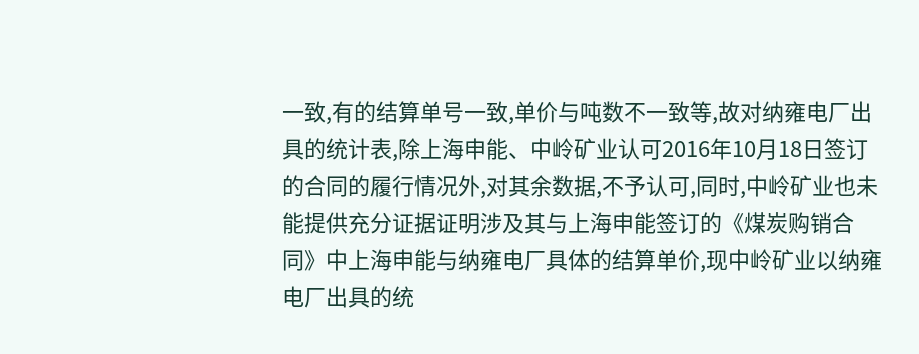一致,有的结算单号一致,单价与吨数不一致等,故对纳雍电厂出具的统计表,除上海申能、中岭矿业认可2016年10月18日签订的合同的履行情况外,对其余数据,不予认可,同时,中岭矿业也未能提供充分证据证明涉及其与上海申能签订的《煤炭购销合同》中上海申能与纳雍电厂具体的结算单价,现中岭矿业以纳雍电厂出具的统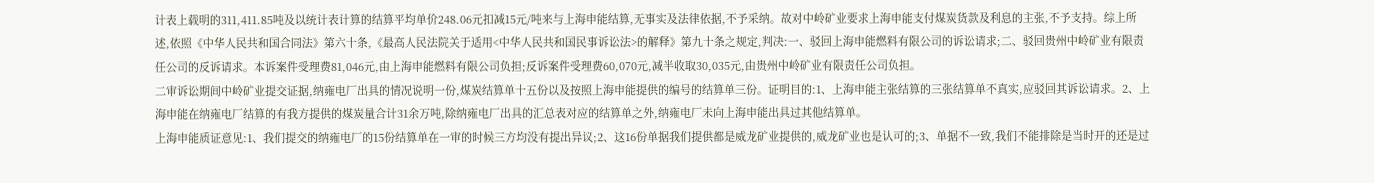计表上载明的311,411.85吨及以统计表计算的结算平均单价248.06元扣减15元/吨来与上海申能结算,无事实及法律依据,不予采纳。故对中岭矿业要求上海申能支付煤炭货款及利息的主张,不予支持。综上所述,依照《中华人民共和国合同法》第六十条,《最高人民法院关于适用<中华人民共和国民事诉讼法>的解释》第九十条之规定,判决:一、驳回上海申能燃料有限公司的诉讼请求;二、驳回贵州中岭矿业有限责任公司的反诉请求。本诉案件受理费81,046元,由上海申能燃料有限公司负担;反诉案件受理费60,070元,减半收取30,035元,由贵州中岭矿业有限责任公司负担。
二审诉讼期间中岭矿业提交证据,纳雍电厂出具的情况说明一份,煤炭结算单十五份以及按照上海申能提供的编号的结算单三份。证明目的:1、上海申能主张结算的三张结算单不真实,应驳回其诉讼请求。2、上海申能在纳雍电厂结算的有我方提供的煤炭量合计31余万吨,除纳雍电厂出具的汇总表对应的结算单之外,纳雍电厂未向上海申能出具过其他结算单。
上海申能质证意见:1、我们提交的纳雍电厂的15份结算单在一审的时候三方均没有提出异议;2、这16份单据我们提供都是威龙矿业提供的,威龙矿业也是认可的;3、单据不一致,我们不能排除是当时开的还是过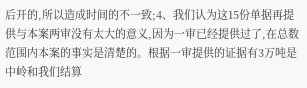后开的,所以造成时间的不一致;4、我们认为这15份单据再提供与本案两审没有太大的意义,因为一审已经提供过了,在总数范围内本案的事实是清楚的。根据一审提供的证据有3万吨是中岭和我们结算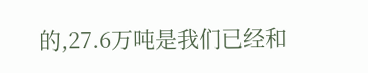的,27.6万吨是我们已经和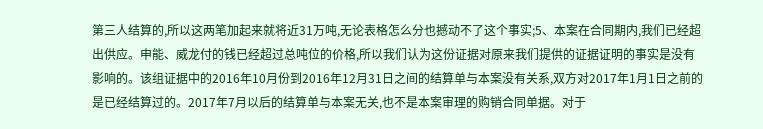第三人结算的,所以这两笔加起来就将近31万吨,无论表格怎么分也撼动不了这个事实;5、本案在合同期内,我们已经超出供应。申能、威龙付的钱已经超过总吨位的价格,所以我们认为这份证据对原来我们提供的证据证明的事实是没有影响的。该组证据中的2016年10月份到2016年12月31日之间的结算单与本案没有关系,双方对2017年1月1日之前的是已经结算过的。2017年7月以后的结算单与本案无关,也不是本案审理的购销合同单据。对于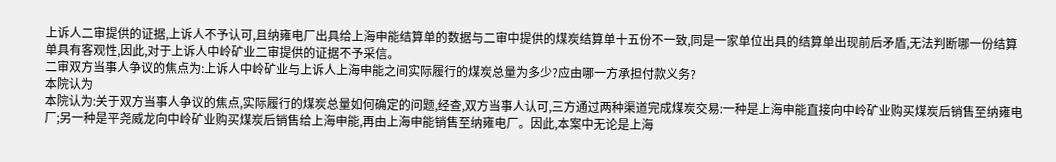上诉人二审提供的证据,上诉人不予认可,且纳雍电厂出具给上海申能结算单的数据与二审中提供的煤炭结算单十五份不一致,同是一家单位出具的结算单出现前后矛盾,无法判断哪一份结算单具有客观性,因此,对于上诉人中岭矿业二审提供的证据不予采信。
二审双方当事人争议的焦点为:上诉人中岭矿业与上诉人上海申能之间实际履行的煤炭总量为多少?应由哪一方承担付款义务?
本院认为
本院认为:关于双方当事人争议的焦点,实际履行的煤炭总量如何确定的问题,经查,双方当事人认可,三方通过两种渠道完成煤炭交易:一种是上海申能直接向中岭矿业购买煤炭后销售至纳雍电厂;另一种是平尧威龙向中岭矿业购买煤炭后销售给上海申能,再由上海申能销售至纳雍电厂。因此,本案中无论是上海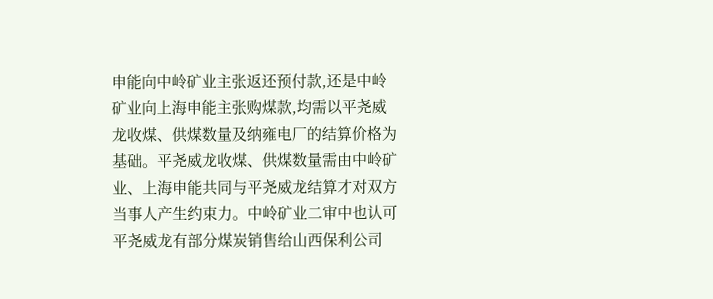申能向中岭矿业主张返还预付款,还是中岭矿业向上海申能主张购煤款,均需以平尧威龙收煤、供煤数量及纳雍电厂的结算价格为基础。平尧威龙收煤、供煤数量需由中岭矿业、上海申能共同与平尧威龙结算才对双方当事人产生约束力。中岭矿业二审中也认可平尧威龙有部分煤炭销售给山西保利公司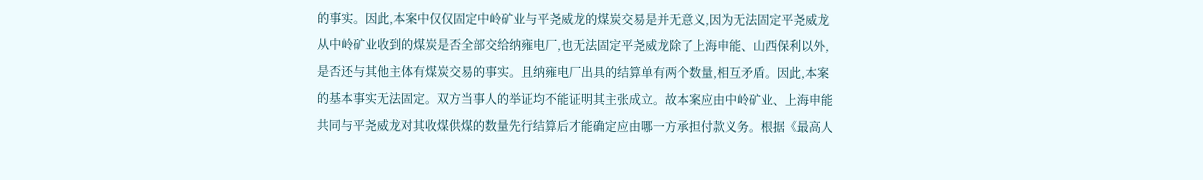的事实。因此,本案中仅仅固定中岭矿业与平尧威龙的煤炭交易是并无意义,因为无法固定平尧威龙从中岭矿业收到的煤炭是否全部交给纳雍电厂,也无法固定平尧威龙除了上海申能、山西保利以外,是否还与其他主体有煤炭交易的事实。且纳雍电厂出具的结算单有两个数量,相互矛盾。因此,本案的基本事实无法固定。双方当事人的举证均不能证明其主张成立。故本案应由中岭矿业、上海申能共同与平尧威龙对其收煤供煤的数量先行结算后才能确定应由哪一方承担付款义务。根据《最高人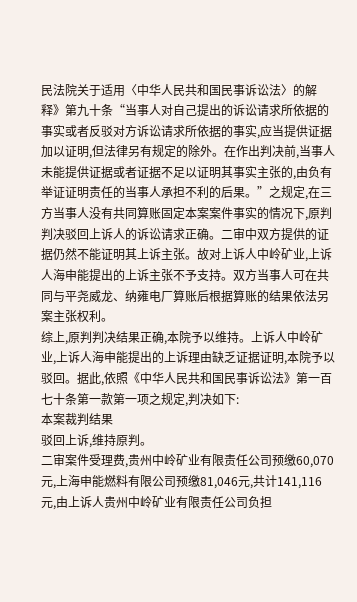民法院关于适用〈中华人民共和国民事诉讼法〉的解释》第九十条“当事人对自己提出的诉讼请求所依据的事实或者反驳对方诉讼请求所依据的事实,应当提供证据加以证明,但法律另有规定的除外。在作出判决前,当事人未能提供证据或者证据不足以证明其事实主张的,由负有举证证明责任的当事人承担不利的后果。”之规定,在三方当事人没有共同算账固定本案案件事实的情况下,原判判决驳回上诉人的诉讼请求正确。二审中双方提供的证据仍然不能证明其上诉主张。故对上诉人中岭矿业,上诉人海申能提出的上诉主张不予支持。双方当事人可在共同与平尧威龙、纳雍电厂算账后根据算账的结果依法另案主张权利。
综上,原判判决结果正确,本院予以维持。上诉人中岭矿业,上诉人海申能提出的上诉理由缺乏证据证明,本院予以驳回。据此,依照《中华人民共和国民事诉讼法》第一百七十条第一款第一项之规定,判决如下:
本案裁判结果
驳回上诉,维持原判。
二审案件受理费,贵州中岭矿业有限责任公司预缴60,070元,上海申能燃料有限公司预缴81,046元,共计141,116元,由上诉人贵州中岭矿业有限责任公司负担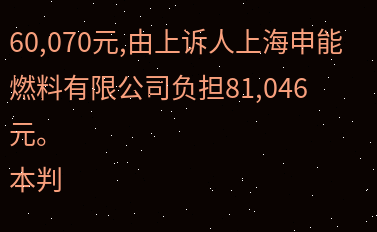60,070元,由上诉人上海申能燃料有限公司负担81,046元。
本判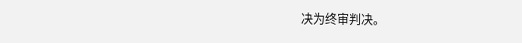决为终审判决。